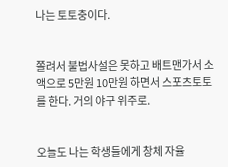나는 토토충이다.


쫄려서 불법사설은 못하고 배트맨가서 소액으로 5만원 10만원 하면서 스포츠토토를 한다. 거의 야구 위주로.


오늘도 나는 학생들에게 창체 자율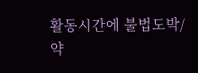활동시간에 불법도박/약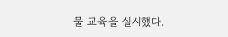물 교육을 실시했다.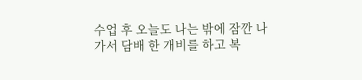수업 후 오늘도 나는 밖에 잠깐 나가서 담배 한 개비를 하고 복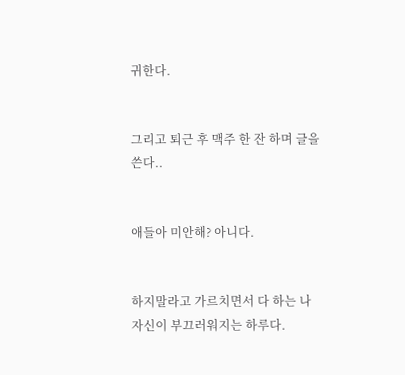귀한다.


그리고 퇴근 후 맥주 한 잔 하며 글을 쓴다..


애들아 미안해? 아니다.


하지말라고 가르치면서 다 하는 나 자신이 부끄러워지는 하루다.